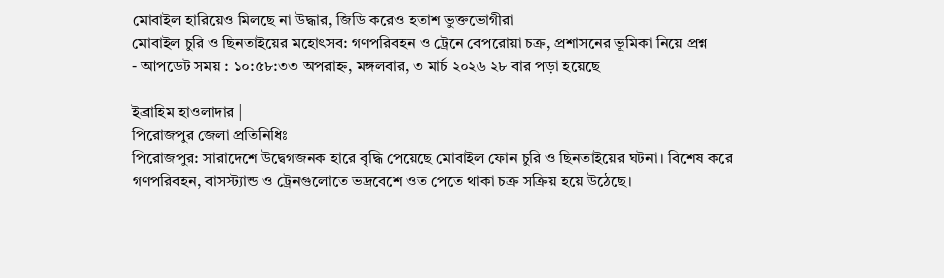মোবাইল হারিয়েও মিলছে না উদ্ধার, জিডি করেও হতাশ ভুক্তভোগীরা
মোবাইল চুরি ও ছিনতাইয়ের মহোৎসব: গণপরিবহন ও ট্রেনে বেপরোয়া চক্র, প্রশাসনের ভূমিকা নিয়ে প্রশ্ন
- আপডেট সময় : ১০:৫৮:৩৩ অপরাহ্ন, মঙ্গলবার, ৩ মার্চ ২০২৬ ২৮ বার পড়া হয়েছে

ইব্রাহিম হাওলাদার |
পিরোজপুর জেলা প্রতিনিধিঃ
পিরোজপুর: সারাদেশে উদ্বেগজনক হারে বৃদ্ধি পেয়েছে মোবাইল ফোন চুরি ও ছিনতাইয়ের ঘটনা। বিশেষ করে গণপরিবহন, বাসস্ট্যান্ড ও ট্রেনগুলোতে ভদ্রবেশে ওত পেতে থাকা চক্র সক্রিয় হয়ে উঠেছে।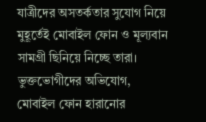যাত্রীদের অসতর্কতার সুযোগ নিয়ে মুহূর্তেই মোবাইল ফোন ও মূল্যবান সামগ্রী ছিনিয়ে নিচ্ছে তারা।
ভুক্তভোগীদের অভিযোগ, মোবাইল ফোন হারানোর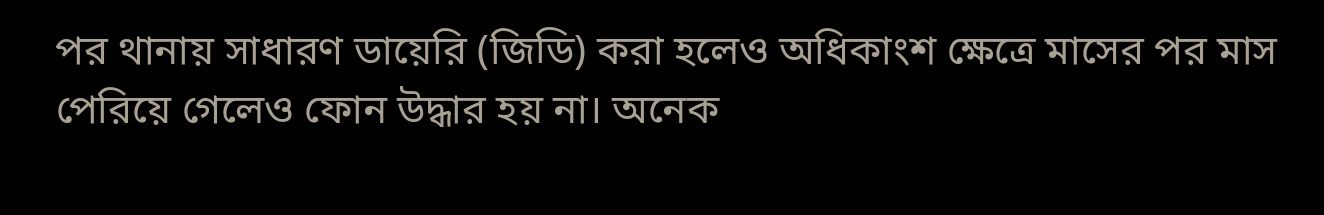পর থানায় সাধারণ ডায়েরি (জিডি) করা হলেও অধিকাংশ ক্ষেত্রে মাসের পর মাস পেরিয়ে গেলেও ফোন উদ্ধার হয় না। অনেক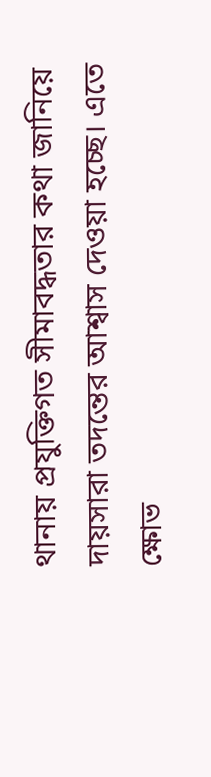থানায় প্রযুক্তিগত সীমাবদ্ধতার কথা জানিয়ে দায়সারা তদন্তের আশ্বাস দেওয়া হচ্ছে। এতে ক্ষোভ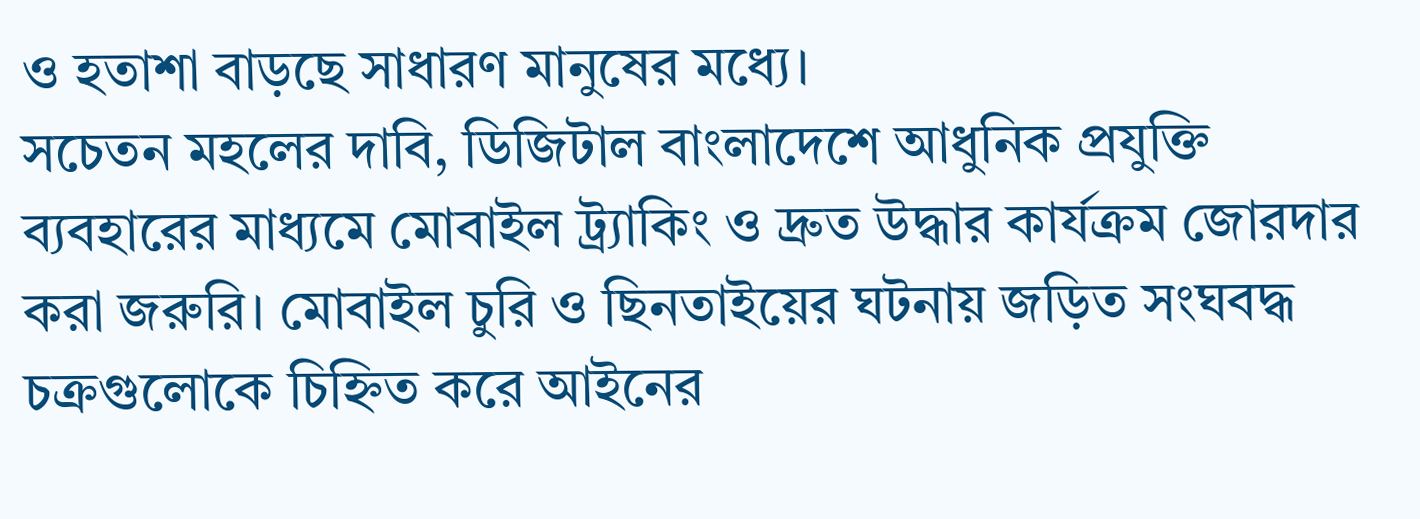ও হতাশা বাড়ছে সাধারণ মানুষের মধ্যে।
সচেতন মহলের দাবি, ডিজিটাল বাংলাদেশে আধুনিক প্রযুক্তি ব্যবহারের মাধ্যমে মোবাইল ট্র্যাকিং ও দ্রুত উদ্ধার কার্যক্রম জোরদার করা জরুরি। মোবাইল চুরি ও ছিনতাইয়ের ঘটনায় জড়িত সংঘবদ্ধ চক্রগুলোকে চিহ্নিত করে আইনের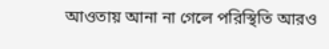আওতায় আনা না গেলে পরিস্থিতি আরও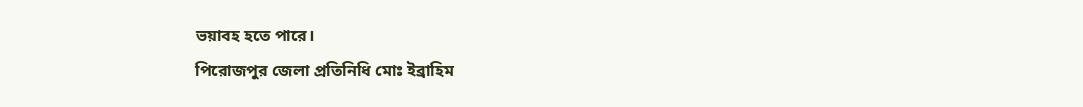ভয়াবহ হতে পারে।
পিরোজপুর জেলা প্রতিনিধি মোঃ ইব্রাহিম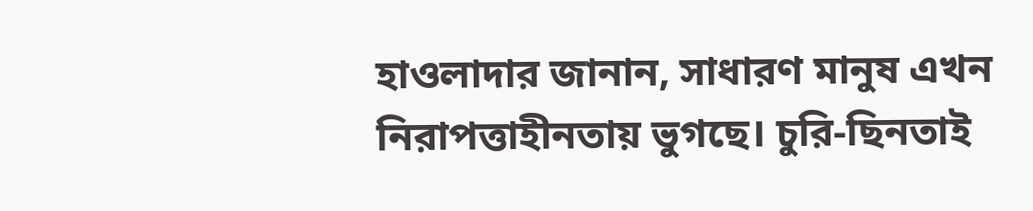হাওলাদার জানান, সাধারণ মানুষ এখন নিরাপত্তাহীনতায় ভুগছে। চুরি-ছিনতাই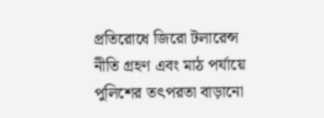প্রতিরোধে জিরো টলারেন্স নীতি গ্রহণ এবং মাঠ পর্যায়ে পুলিশের তৎপরতা বাড়ানো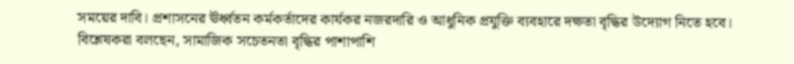সময়ের দাবি। প্রশাসনের ঊর্ধ্বতন কর্মকর্তাদের কার্যকর নজরদারি ও আধুনিক প্রযুক্তি ব্যবহারে দক্ষতা বৃদ্ধির উদ্যোগ নিতে হবে।
বিশ্লেষকরা বলছেন, সামাজিক সচেতনতা বৃদ্ধির পাশাপাশি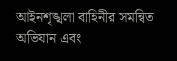আইনশৃঙ্খলা বাহিনীর সমন্বিত অভিযান এবং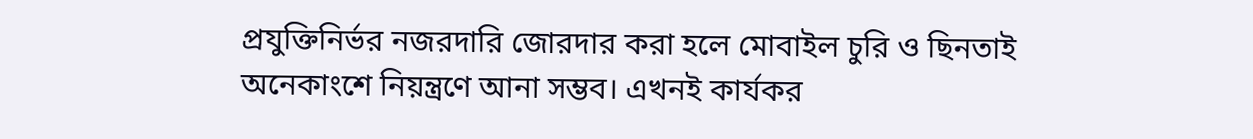প্রযুক্তিনির্ভর নজরদারি জোরদার করা হলে মোবাইল চুরি ও ছিনতাই অনেকাংশে নিয়ন্ত্রণে আনা সম্ভব। এখনই কার্যকর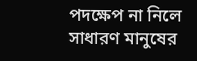পদক্ষেপ না নিলে সাধারণ মানুষের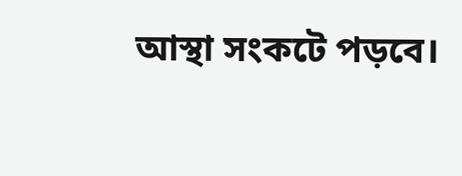আস্থা সংকটে পড়বে।